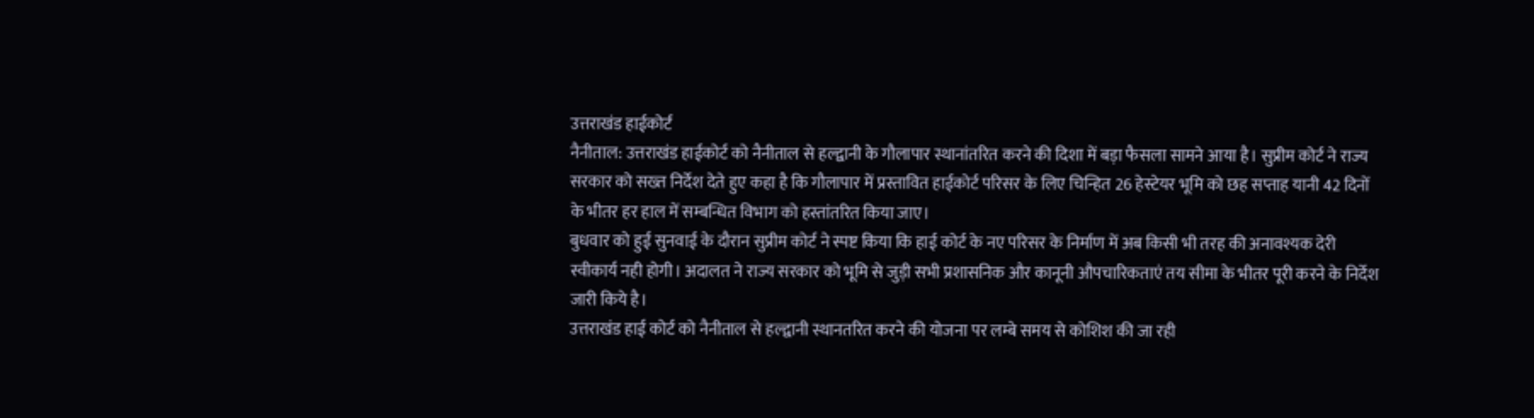उत्तराखंड हाईकोर्ट
नैनीताल: उत्तराखंड हाईकोर्ट को नैनीताल से हल्द्वानी के गौलापार स्थानांतरित करने की दिशा में बड़ा फैसला सामने आया है। सुप्रीम कोर्ट ने राज्य सरकार को सख्त निर्देश देते हुए कहा है कि गौलापार में प्रस्तावित हाईकोर्ट परिसर के लिए चिन्हित 26 हेस्टेयर भूमि को छह सप्ताह यानी 42 दिनों के भीतर हर हाल में सम्बन्धित विभाग को हस्तांतरित किया जाए।
बुधवार को हुई सुनवाई के दौरान सुप्रीम कोर्ट ने स्पष्ट किया कि हाई कोर्ट के नए परिसर के निर्माण में अब किसी भी तरह की अनावश्यक देरी स्वीकार्य नही होगी। अदालत ने राज्य सरकार को भूमि से जुड़ी सभी प्रशासनिक और कानूनी औपचारिकताएं तय सीमा के भीतर पूरी करने के निर्देश जारी किये है।
उत्तराखंड हाई कोर्ट को नैनीताल से हल्द्वानी स्थानतरित करने की योजना पर लम्बे समय से कोशिश की जा रही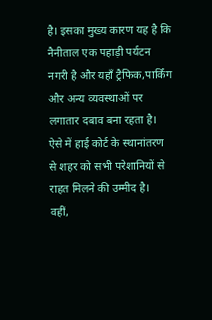है। इसका मुख्य कारण यह है कि नैनीताल एक पहाड़ी पर्यटन नगरी है और यहाँ ट्रैफिक,पार्किंग और अन्य व्यवस्थाओं पर लगातार दबाव बना रहता है। ऐसे में हाई कोर्ट के स्थानांतरण से शहर को सभी परेशानियों से राहत मिलने की उम्मीद है।
वहीं,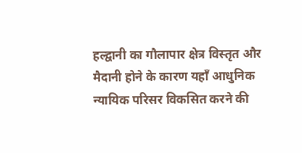हल्द्वानी का गौलापार क्षेत्र विस्तृत और मैदानी होने के कारण यहाँ आधुनिक न्यायिक परिसर विकसित करने की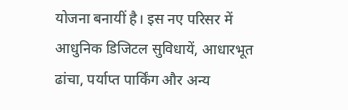योजना बनायीं है। इस नए परिसर में आधुनिक डिजिटल सुविधायें, आधारभूत ढांचा, पर्याप्त पार्किंग और अन्य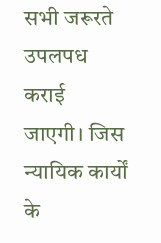सभी जरूरते उपलपध कराई जाएगी। जिस न्यायिक कार्यों के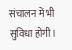संचालन में भी सुविधा होगी।